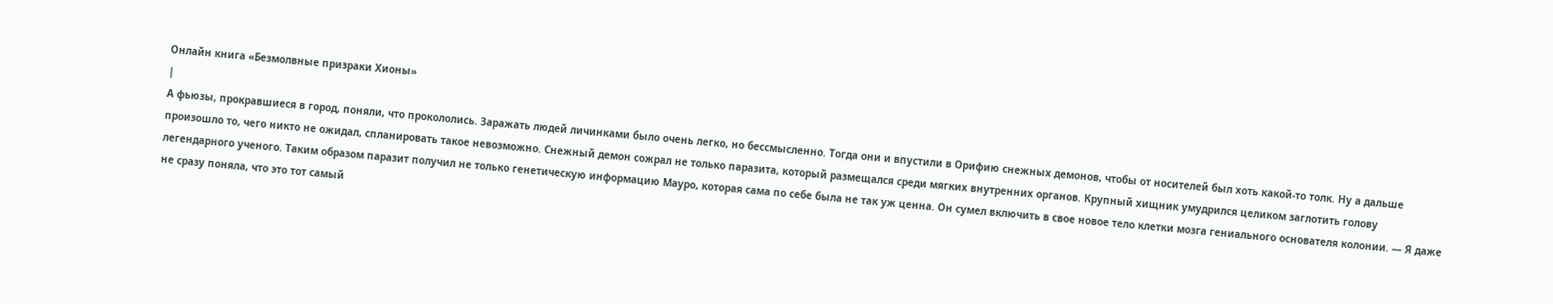Онлайн книга «Безмолвные призраки Хионы»
|
А фьюзы, прокравшиеся в город, поняли, что прокололись. Заражать людей личинками было очень легко, но бессмысленно. Тогда они и впустили в Орифию снежных демонов, чтобы от носителей был хоть какой-то толк. Ну а дальше произошло то, чего никто не ожидал, спланировать такое невозможно. Снежный демон сожрал не только паразита, который размещался среди мягких внутренних органов. Крупный хищник умудрился целиком заглотить голову легендарного ученого. Таким образом паразит получил не только генетическую информацию Мауро, которая сама по себе была не так уж ценна. Он сумел включить в свое новое тело клетки мозга гениального основателя колонии. — Я даже не сразу поняла, что это тот самый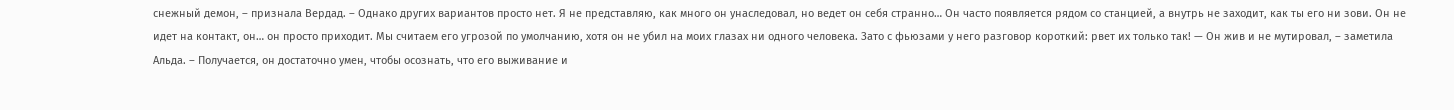снежный демон, – признала Вердад. – Однако других вариантов просто нет. Я не представляю, как много он унаследовал, но ведет он себя странно… Он часто появляется рядом со станцией, а внутрь не заходит, как ты его ни зови. Он не идет на контакт, он… он просто приходит. Мы считаем его угрозой по умолчанию, хотя он не убил на моих глазах ни одного человека. Зато с фьюзами у него разговор короткий: рвет их только так! — Он жив и не мутировал, – заметила Альда. – Получается, он достаточно умен, чтобы осознать, что его выживание и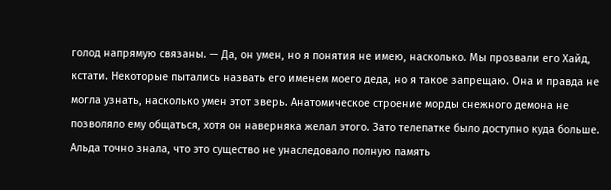голод напрямую связаны. — Да, он умен, но я понятия не имею, насколько. Мы прозвали его Хайд, кстати. Некоторые пытались назвать его именем моего деда, но я такое запрещаю. Она и правда не могла узнать, насколько умен этот зверь. Анатомическое строение морды снежного демона не позволяло ему общаться, хотя он наверняка желал этого. Зато телепатке было доступно куда больше. Альда точно знала, что это существо не унаследовало полную память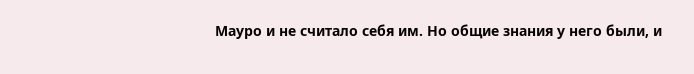Мауро и не считало себя им. Но общие знания у него были, и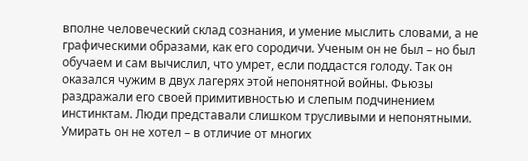вполне человеческий склад сознания, и умение мыслить словами, а не графическими образами, как его сородичи. Ученым он не был – но был обучаем и сам вычислил, что умрет, если поддастся голоду. Так он оказался чужим в двух лагерях этой непонятной войны. Фьюзы раздражали его своей примитивностью и слепым подчинением инстинктам. Люди представали слишком трусливыми и непонятными. Умирать он не хотел – в отличие от многих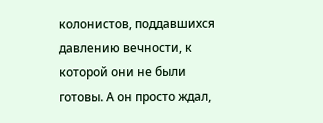колонистов, поддавшихся давлению вечности, к которой они не были готовы. А он просто ждал,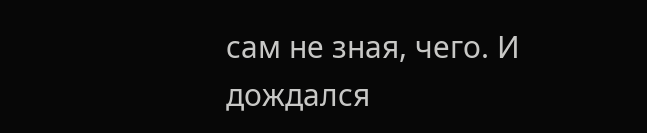сам не зная, чего. И дождался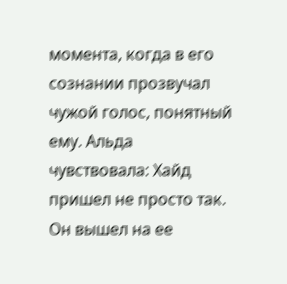момента, когда в его сознании прозвучал чужой голос, понятный ему. Альда чувствовала: Хайд пришел не просто так. Он вышел на ее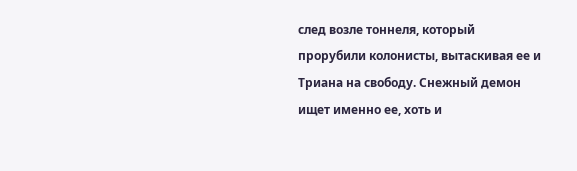след возле тоннеля, который прорубили колонисты, вытаскивая ее и Триана на свободу. Снежный демон ищет именно ее, хоть и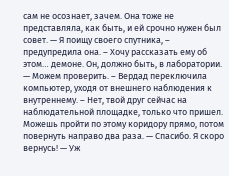сам не осознает, зачем. Она тоже не представляла, как быть, и ей срочно нужен был совет. — Я поищу своего спутника, – предупредила она. – Хочу рассказать ему об этом… демоне. Он, должно быть, в лаборатории. — Можем проверить. – Вердад переключила компьютер, уходя от внешнего наблюдения к внутреннему. – Нет, твой друг сейчас на наблюдательной площадке, только что пришел. Можешь пройти по этому коридору прямо, потом повернуть направо два раза. — Спасибо. Я скоро вернусь! — Уж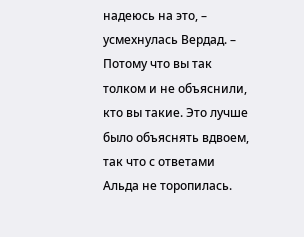надеюсь на это, – усмехнулась Вердад. – Потому что вы так толком и не объяснили, кто вы такие. Это лучше было объяснять вдвоем, так что с ответами Альда не торопилась.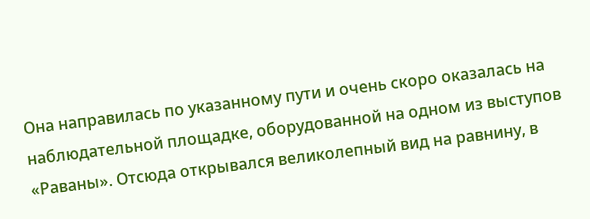Она направилась по указанному пути и очень скоро оказалась на наблюдательной площадке, оборудованной на одном из выступов «Раваны». Отсюда открывался великолепный вид на равнину, в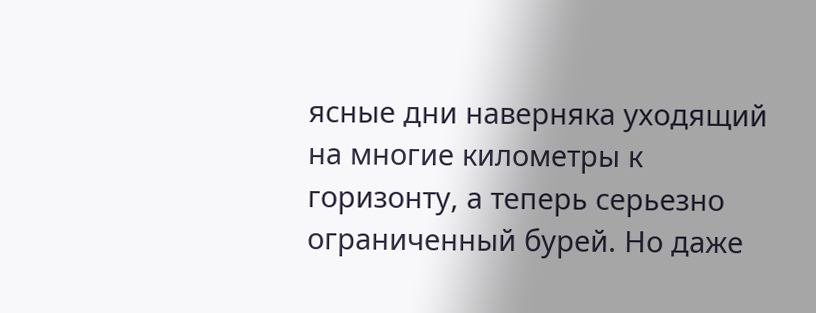ясные дни наверняка уходящий на многие километры к горизонту, а теперь серьезно ограниченный бурей. Но даже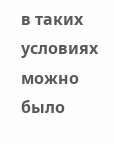в таких условиях можно было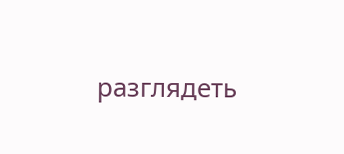разглядеть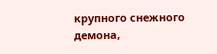крупного снежного демона,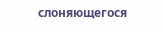слоняющегося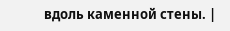вдоль каменной стены. |